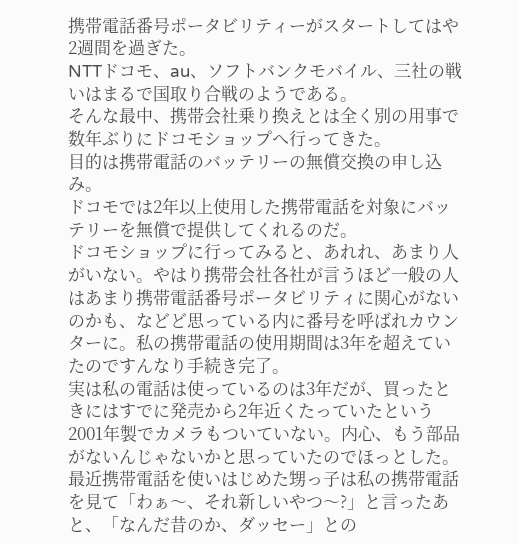携帯電話番号ポータビリティーがスタートしてはや2週間を過ぎた。
NTTドコモ、au、ソフトバンクモバイル、三社の戦いはまるで国取り合戦のようである。
そんな最中、携帯会社乗り換えとは全く別の用事で数年ぶりにドコモショップへ行ってきた。
目的は携帯電話のバッテリーの無償交換の申し込み。
ドコモでは2年以上使用した携帯電話を対象にバッテリーを無償で提供してくれるのだ。
ドコモショップに行ってみると、あれれ、あまり人がいない。やはり携帯会社各社が言うほど一般の人はあまり携帯電話番号ポータビリティに関心がないのかも、などど思っている内に番号を呼ばれカウンターに。私の携帯電話の使用期間は3年を超えていたのですんなり手続き完了。
実は私の電話は使っているのは3年だが、買ったときにはすでに発売から2年近くたっていたという2001年製でカメラもついていない。内心、もう部品がないんじゃないかと思っていたのでほっとした。
最近携帯電話を使いはじめた甥っ子は私の携帯電話を見て「わぁ〜、それ新しいやつ〜?」と言ったあと、「なんだ昔のか、ダッセー」との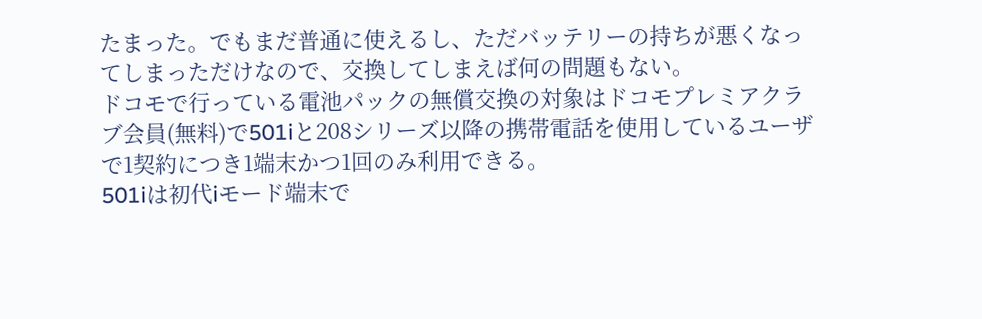たまった。でもまだ普通に使えるし、ただバッテリーの持ちが悪くなってしまっただけなので、交換してしまえば何の問題もない。
ドコモで行っている電池パックの無償交換の対象はドコモプレミアクラブ会員(無料)で501iと208シリーズ以降の携帯電話を使用しているユーザで1契約につき1端末かつ1回のみ利用できる。
501iは初代iモード端末で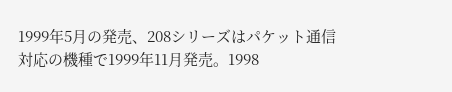1999年5月の発売、208シリーズはパケット通信対応の機種で1999年11月発売。1998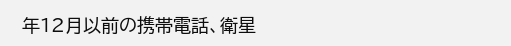年12月以前の携帯電話、衛星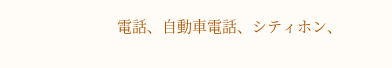電話、自動車電話、シティホン、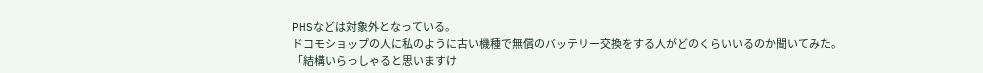PHSなどは対象外となっている。
ドコモショップの人に私のように古い機種で無償のバッテリー交換をする人がどのくらいいるのか聞いてみた。
「結構いらっしゃると思いますけ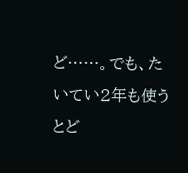ど……。でも、たいてい2年も使うとど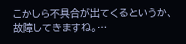こかしら不具合が出てくるというか、故障してきますね。…